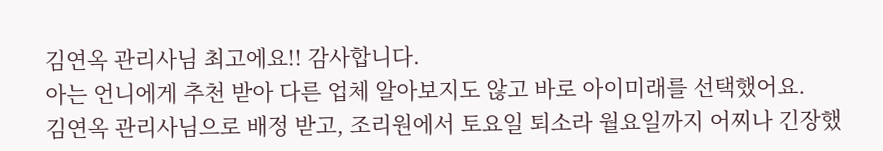김연옥 관리사님 최고에요!! 감사합니다.
아는 언니에게 추천 받아 다른 업체 알아보지도 않고 바로 아이미래를 선택했어요.
김연옥 관리사님으로 배정 받고, 조리원에서 토요일 퇴소라 월요일까지 어찌나 긴장했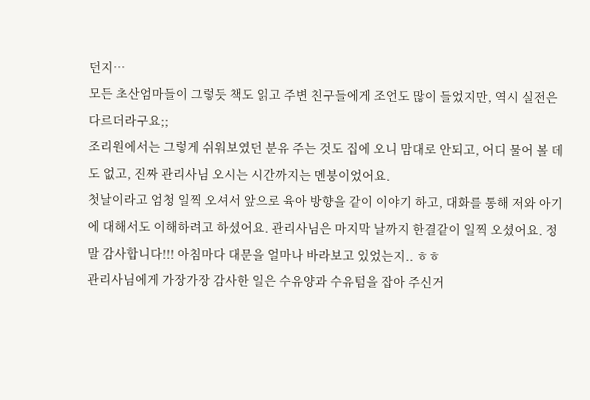던지…
모든 초산엄마들이 그렇듯 책도 읽고 주변 친구들에게 조언도 많이 들었지만, 역시 실전은 다르더라구요;;
조리원에서는 그렇게 쉬워보였던 분유 주는 것도 집에 오니 맘대로 안되고, 어디 물어 볼 데도 없고, 진짜 관리사님 오시는 시간까지는 멘붕이었어요.
첫날이라고 엄청 일찍 오셔서 앞으로 육아 방향을 같이 이야기 하고, 대화를 통해 저와 아기에 대해서도 이해하려고 하셨어요. 관리사님은 마지막 날까지 한결같이 일찍 오셨어요. 정말 감사합니다!!! 아침마다 대문을 얼마나 바라보고 있었는지.. ㅎㅎ
관리사님에게 가장가장 감사한 일은 수유양과 수유텀을 잡아 주신거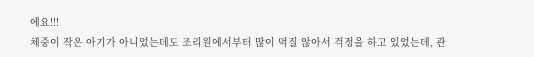에요!!!
체중이 작은 아기가 아니었는데도 조리원에서부터 많이 먹질 않아서 걱정을 하고 있었는데, 관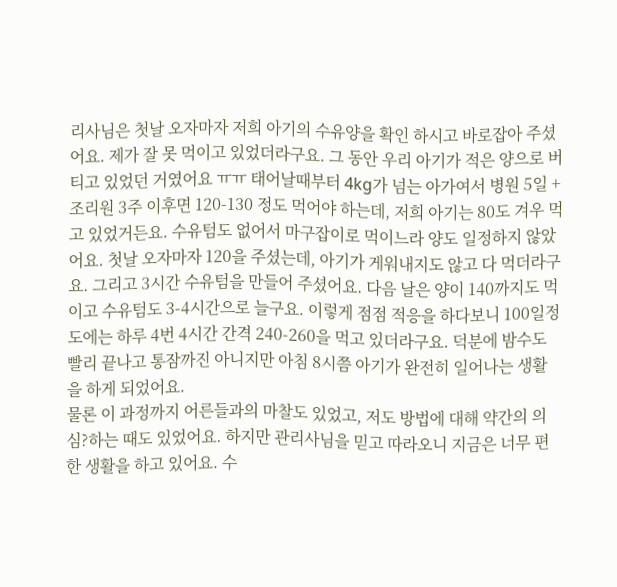리사님은 첫날 오자마자 저희 아기의 수유양을 확인 하시고 바로잡아 주셨어요. 제가 잘 못 먹이고 있었더라구요. 그 동안 우리 아기가 적은 양으로 버티고 있었던 거였어요 ㅠㅠ 태어날때부터 4kg가 넘는 아가여서 병원 5일 + 조리원 3주 이후면 120-130 정도 먹어야 하는데, 저희 아기는 80도 겨우 먹고 있었거든요. 수유텀도 없어서 마구잡이로 먹이느라 양도 일정하지 않았어요. 첫날 오자마자 120을 주셨는데, 아기가 게워내지도 않고 다 먹더라구요. 그리고 3시간 수유텀을 만들어 주셨어요. 다음 날은 양이 140까지도 먹이고 수유텀도 3-4시간으로 늘구요. 이렇게 점점 적응을 하다보니 100일정도에는 하루 4번 4시간 간격 240-260을 먹고 있더라구요. 덕분에 밤수도 빨리 끝나고 통잠까진 아니지만 아침 8시쯤 아기가 완전히 일어나는 생활을 하게 되었어요.
물론 이 과정까지 어른들과의 마찰도 있었고, 저도 방법에 대해 약간의 의심?하는 때도 있었어요. 하지만 관리사님을 믿고 따라오니 지금은 너무 편한 생활을 하고 있어요. 수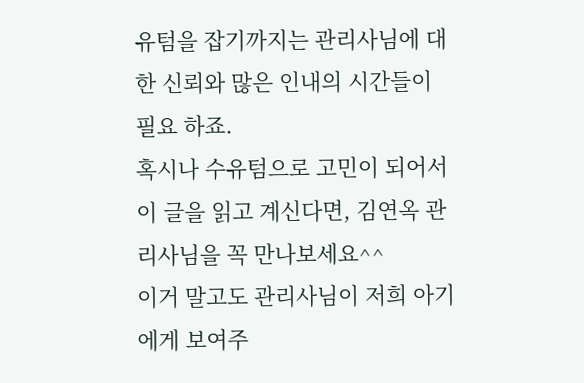유텀을 잡기까지는 관리사님에 대한 신뢰와 많은 인내의 시간들이 필요 하죠.
혹시나 수유텀으로 고민이 되어서 이 글을 읽고 계신다면, 김연옥 관리사님을 꼭 만나보세요^^
이거 말고도 관리사님이 저희 아기에게 보여주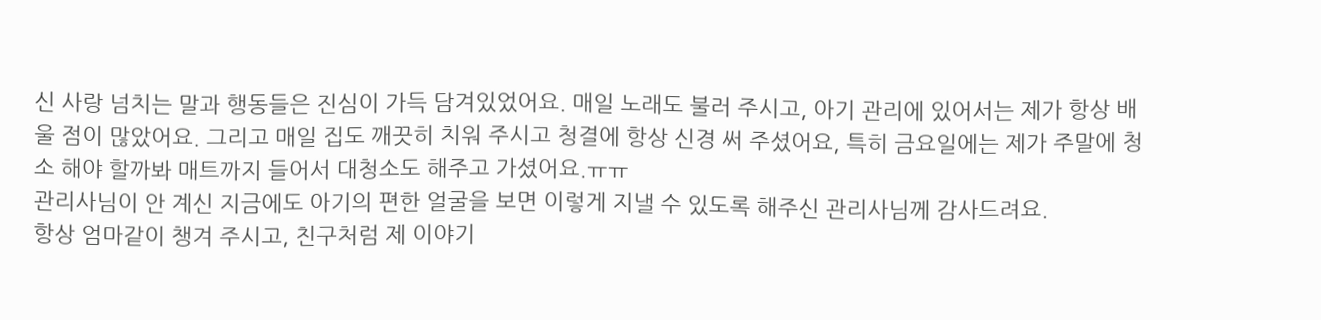신 사랑 넘치는 말과 행동들은 진심이 가득 담겨있었어요. 매일 노래도 불러 주시고, 아기 관리에 있어서는 제가 항상 배울 점이 많았어요. 그리고 매일 집도 깨끗히 치워 주시고 청결에 항상 신경 써 주셨어요, 특히 금요일에는 제가 주말에 청소 해야 할까봐 매트까지 들어서 대청소도 해주고 가셨어요.ㅠㅠ
관리사님이 안 계신 지금에도 아기의 편한 얼굴을 보면 이렇게 지낼 수 있도록 해주신 관리사님께 감사드려요.
항상 엄마같이 챙겨 주시고, 친구처럼 제 이야기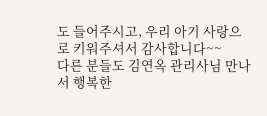도 들어주시고, 우리 아기 사랑으로 키워주셔서 감사합니다~~
다른 분들도 김연옥 관리사님 만나서 행복한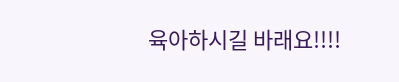육아하시길 바래요!!!!